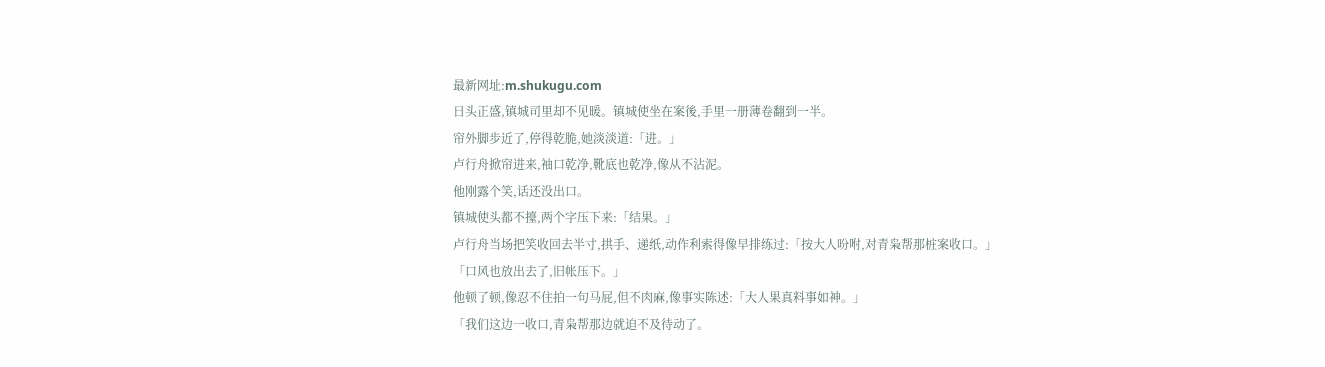最新网址:m.shukugu.com
日头正盛,镇城司里却不见暖。镇城使坐在案後,手里一册薄卷翻到一半。
帘外脚步近了,停得乾脆,她淡淡道:「进。」
卢行舟掀帘进来,袖口乾净,靴底也乾净,像从不沾泥。
他刚露个笑,话还没出口。
镇城使头都不擡,两个字压下来:「结果。」
卢行舟当场把笑收回去半寸,拱手、递纸,动作利索得像早排练过:「按大人吩咐,对青枭帮那桩案收口。」
「口风也放出去了,旧帐压下。」
他顿了顿,像忍不住拍一句马屁,但不肉麻,像事实陈述:「大人果真料事如神。」
「我们这边一收口,青枭帮那边就迫不及待动了。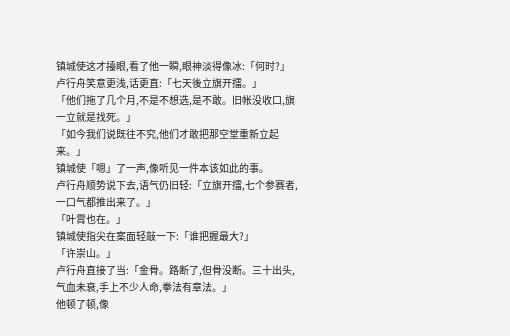镇城使这才擡眼,看了他一瞬,眼神淡得像冰:「何时?」
卢行舟笑意更浅,话更直:「七天後立旗开擂。」
「他们拖了几个月,不是不想选,是不敢。旧帐没收口,旗一立就是找死。」
「如今我们说既往不究,他们才敢把那空堂重新立起来。」
镇城使「嗯」了一声,像听见一件本该如此的事。
卢行舟顺势说下去,语气仍旧轻:「立旗开擂,七个参赛者,一口气都推出来了。」
「叶霄也在。」
镇城使指尖在案面轻敲一下:「谁把握最大?」
「许崇山。」
卢行舟直接了当:「金骨。路断了,但骨没断。三十出头,气血未衰,手上不少人命,拳法有章法。」
他顿了顿,像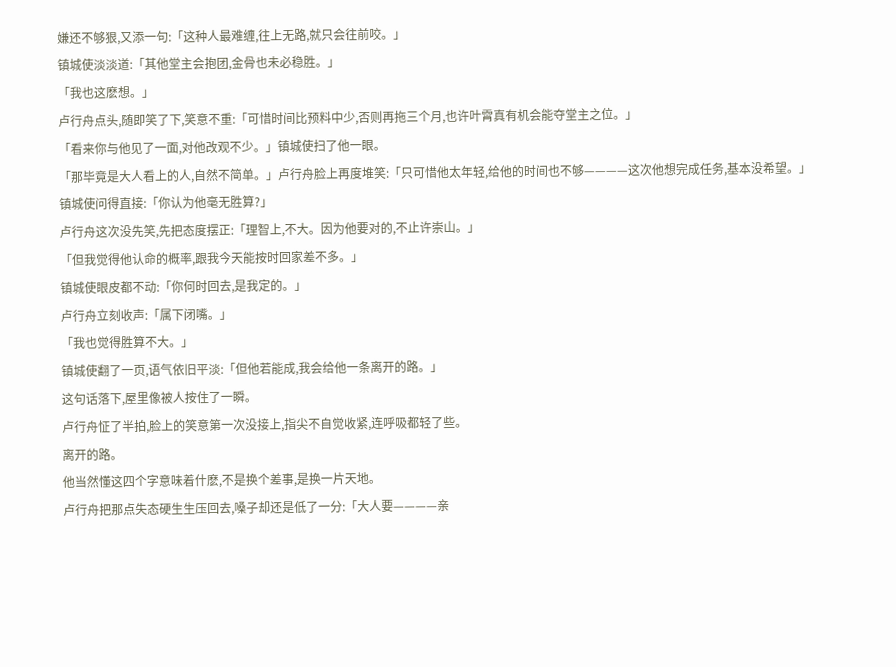嫌还不够狠,又添一句:「这种人最难缠,往上无路,就只会往前咬。」
镇城使淡淡道:「其他堂主会抱团,金骨也未必稳胜。」
「我也这麽想。」
卢行舟点头,随即笑了下,笑意不重:「可惜时间比预料中少,否则再拖三个月,也许叶霄真有机会能夺堂主之位。」
「看来你与他见了一面,对他改观不少。」镇城使扫了他一眼。
「那毕竟是大人看上的人,自然不简单。」卢行舟脸上再度堆笑:「只可惜他太年轻,给他的时间也不够————这次他想完成任务,基本没希望。」
镇城使问得直接:「你认为他毫无胜算?」
卢行舟这次没先笑,先把态度摆正:「理智上,不大。因为他要对的,不止许崇山。」
「但我觉得他认命的概率,跟我今天能按时回家差不多。」
镇城使眼皮都不动:「你何时回去,是我定的。」
卢行舟立刻收声:「属下闭嘴。」
「我也觉得胜算不大。」
镇城使翻了一页,语气依旧平淡:「但他若能成,我会给他一条离开的路。」
这句话落下,屋里像被人按住了一瞬。
卢行舟怔了半拍,脸上的笑意第一次没接上,指尖不自觉收紧,连呼吸都轻了些。
离开的路。
他当然懂这四个字意味着什麽,不是换个差事,是换一片天地。
卢行舟把那点失态硬生生压回去,嗓子却还是低了一分:「大人要————亲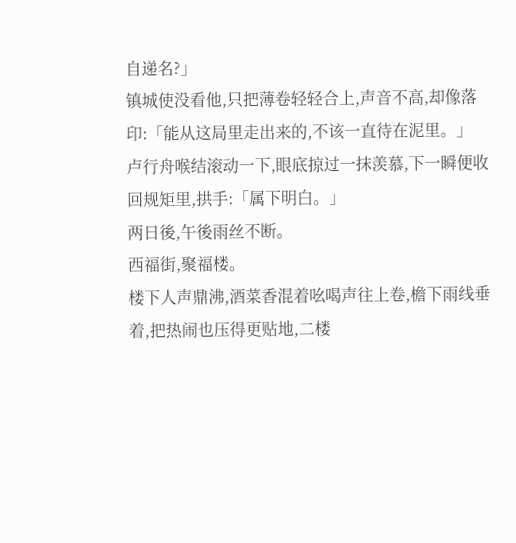自递名?」
镇城使没看他,只把薄卷轻轻合上,声音不高,却像落印:「能从这局里走出来的,不该一直待在泥里。」
卢行舟喉结滚动一下,眼底掠过一抹羡慕,下一瞬便收回规矩里,拱手:「属下明白。」
两日後,午後雨丝不断。
西福街,聚福楼。
楼下人声鼎沸,酒菜香混着吆喝声往上卷,檐下雨线垂着,把热闹也压得更贴地,二楼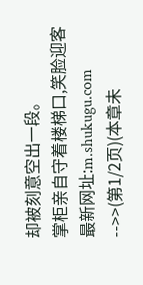却被刻意空出一段。
掌柜亲自守着楼梯口,笑脸迎客
最新网址:m.shukugu.com
-->>(第1/2页)(本章未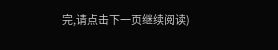完,请点击下一页继续阅读)